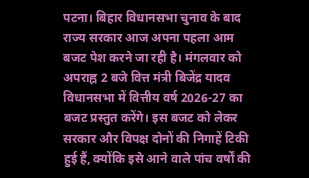पटना। बिहार विधानसभा चुनाव के बाद राज्य सरकार आज अपना पहला आम बजट पेश करने जा रही है। मंगलवार को अपराह्न 2 बजे वित्त मंत्री बिजेंद्र यादव विधानसभा में वित्तीय वर्ष 2026-27 का बजट प्रस्तुत करेंगे। इस बजट को लेकर सरकार और विपक्ष दोनों की निगाहें टिकी हुई हैं, क्योंकि इसे आने वाले पांच वर्षों की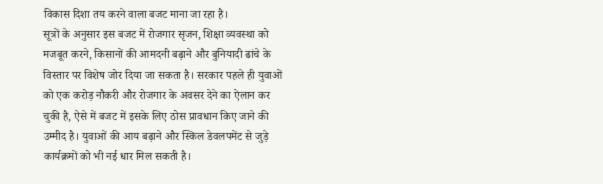विकास दिशा तय करने वाला बजट माना जा रहा है।
सूत्रों के अनुसार इस बजट में रोजगार सृजन, शिक्षा व्यवस्था को मजबूत करने, किसानों की आमदनी बढ़ाने और बुनियादी ढांचे के विस्तार पर विशेष जोर दिया जा सकता है। सरकार पहले ही युवाओं को एक करोड़ नौकरी और रोजगार के अवसर देने का ऐलान कर चुकी है, ऐसे में बजट में इसके लिए ठोस प्रावधान किए जाने की उम्मीद है। युवाओं की आय बढ़ाने और स्किल डेवलपमेंट से जुड़े कार्यक्रमों को भी नई धार मिल सकती है।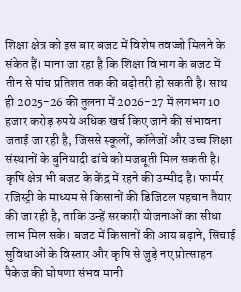शिक्षा क्षेत्र को इस बार बजट में विशेष तवज्जो मिलने के संकेत हैं। माना जा रहा है कि शिक्षा विभाग के बजट में तीन से पांच प्रतिशत तक की बढ़ोतरी हो सकती है। साथ ही 2025-26 की तुलना में 2026-27 में लगभग 10 हजार करोड़ रुपये अधिक खर्च किए जाने की संभावना जताई जा रही है, जिससे स्कूलों, कॉलेजों और उच्च शिक्षा संस्थानों के बुनियादी ढांचे को मजबूती मिल सकती है।
कृषि क्षेत्र भी बजट के केंद्र में रहने की उम्मीद है। फार्मर रजिस्ट्री के माध्यम से किसानों की डिजिटल पहचान तैयार की जा रही है, ताकि उन्हें सरकारी योजनाओं का सीधा लाभ मिल सके। बजट में किसानों की आय बढ़ाने, सिंचाई सुविधाओं के विस्तार और कृषि से जुड़े नए प्रोत्साहन पैकेज की घोषणा संभव मानी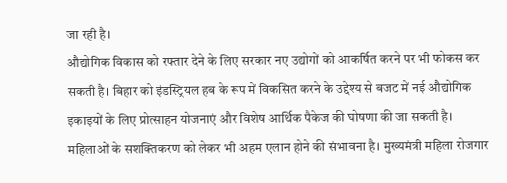जा रही है।
औद्योगिक विकास को रफ्तार देने के लिए सरकार नए उद्योगों को आकर्षित करने पर भी फोकस कर सकती है। बिहार को इंडस्ट्रियल हब के रूप में विकसित करने के उद्देश्य से बजट में नई औद्योगिक इकाइयों के लिए प्रोत्साहन योजनाएं और विशेष आर्थिक पैकेज की घोषणा की जा सकती है।
महिलाओं के सशक्तिकरण को लेकर भी अहम एलान होने की संभावना है। मुख्यमंत्री महिला रोजगार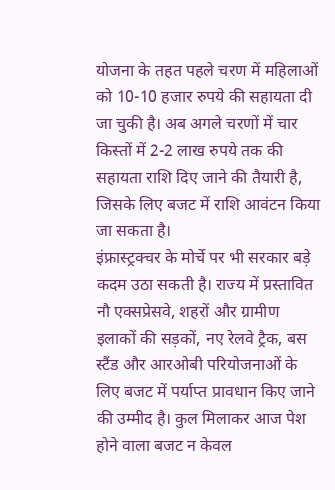योजना के तहत पहले चरण में महिलाओं को 10-10 हजार रुपये की सहायता दी जा चुकी है। अब अगले चरणों में चार किस्तों में 2-2 लाख रुपये तक की सहायता राशि दिए जाने की तैयारी है, जिसके लिए बजट में राशि आवंटन किया जा सकता है।
इंफ्रास्ट्रक्चर के मोर्चे पर भी सरकार बड़े कदम उठा सकती है। राज्य में प्रस्तावित नौ एक्सप्रेसवे, शहरों और ग्रामीण इलाकों की सड़कों, नए रेलवे ट्रैक, बस स्टैंड और आरओबी परियोजनाओं के लिए बजट में पर्याप्त प्रावधान किए जाने की उम्मीद है। कुल मिलाकर आज पेश होने वाला बजट न केवल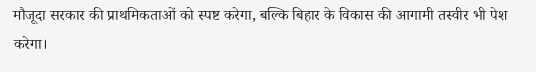मौजूदा सरकार की प्राथमिकताओं को स्पष्ट करेगा, बल्कि बिहार के विकास की आगामी तस्वीर भी पेश करेगा।